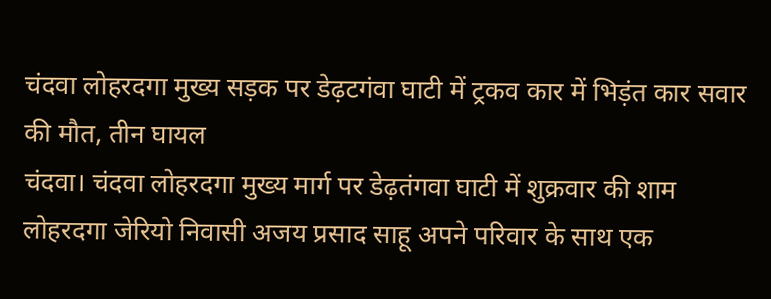चंदवा लोहरदगा मुख्य सड़क पर डेढ़टगंवा घाटी में ट्रकव कार में भिड़ंत कार सवार की मौत, तीन घायल
चंदवा। चंदवा लोहरदगा मुख्य मार्ग पर डेढ़तंगवा घाटी में शुक्रवार की शाम लोहरदगा जेरियो निवासी अजय प्रसाद साहू अपने परिवार के साथ एक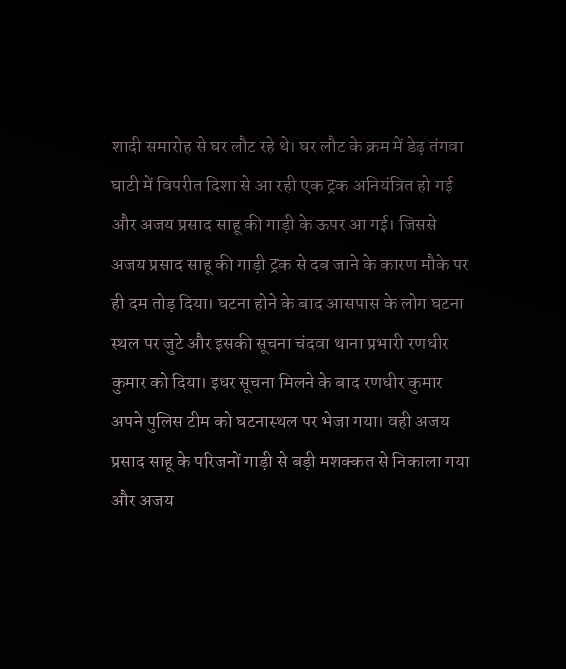शादी समारोह से घर लौट रहे थे। घर लौट के क्रम में डेढ़ तंगवा घाटी में विपरीत दिशा से आ रही एक ट्रक अनियंत्रित हो गई और अजय प्रसाद साहू की गाड़ी के ऊपर आ गई। जिससे अजय प्रसाद साहू की गाड़ी ट्रक से दब जाने के कारण मौके पर ही दम तोड़ दिया। घटना होने के बाद आसपास के लोग घटना स्थल पर जुटे और इसकी सूचना चंदवा थाना प्रभारी रणधीर कुमार को दिया। इधर सूचना मिलने के बाद रणधीर कुमार अपने पुलिस टीम को घटनास्थल पर भेजा गया। वही अजय प्रसाद साहू के परिजनों गाड़ी से बड़ी मशक्कत से निकाला गया और अजय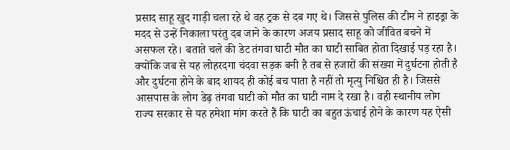प्रसाद साहू खुद गाड़ी चला रहे थे वह ट्रक से दब गए थे। जिससे पुलिस की टीम ने हाइड्रा के मदद से उन्हें निकाला परंतु दब जाने के कारण अजय प्रसाद साहू को जीवित बचने में असफल रहे। बताते चले की डेट तंगवा घाटी मौत का घाटी साबित होता दिखाई पड़ रहा है। क्योंकि जब से यह लोहरदगा चंदवा सड़क बनी है तब से हजारों की संख्या में दुर्घटना होती है और दुर्घटना होने के बाद शायद ही कोई बच पाता है नहीं तो मृत्यु निश्चित ही है। जिससे आसपास के लोग डेढ़ तंगवा घाटी को मौत का घाटी नाम दे रखा है। वही स्थानीय लोग राज्य सरकार से यह हमेशा मांग करते हैं कि घाटी का बहुत ऊंचाई होने के कारण यह ऐसी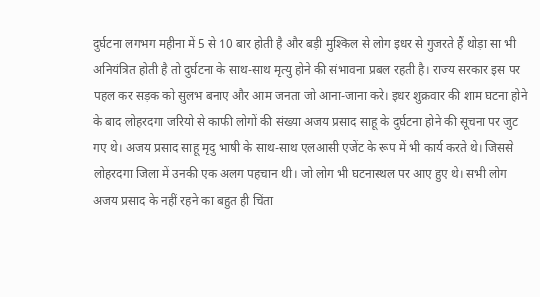दुर्घटना लगभग महीना में 5 से 10 बार होती है और बड़ी मुश्किल से लोग इधर से गुजरते हैं थोड़ा सा भी अनियंत्रित होती है तो दुर्घटना के साथ-साथ मृत्यु होने की संभावना प्रबल रहती है। राज्य सरकार इस पर पहल कर सड़क को सुलभ बनाए और आम जनता जो आना-जाना करे। इधर शुक्रवार की शाम घटना होने के बाद लोहरदगा जरियो से काफी लोगों की संख्या अजय प्रसाद साहू के दुर्घटना होने की सूचना पर जुट गए थे। अजय प्रसाद साहू मृदु भाषी के साथ-साथ एलआसी एजेंट के रूप में भी कार्य करते थे। जिससे लोहरदगा जिला में उनकी एक अलग पहचान थी। जो लोग भी घटनास्थल पर आए हुए थे। सभी लोग अजय प्रसाद के नहीं रहने का बहुत ही चिंता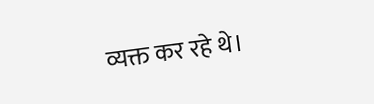व्यक्त कर रहे थे।